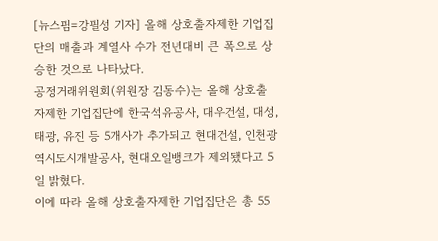[뉴스핌=강필성 기자] 올해 상호출자제한 기업집단의 매출과 계열사 수가 전년대비 큰 폭으로 상승한 것으로 나타났다.
공정거래위원회(위원장 김동수)는 올해 상호출자제한 기업집단에 한국석유공사, 대우건설, 대성, 태광, 유진 등 5개사가 추가되고 현대건설, 인천광역시도시개발공사, 현대오일뱅크가 제외됐다고 5일 밝혔다.
이에 따라 올해 상호출자제한 기업집단은 총 55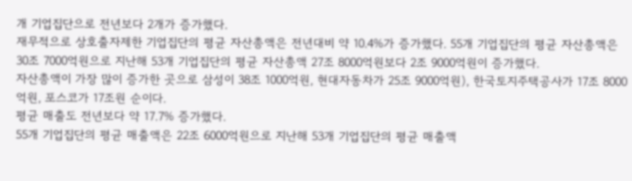개 기업집단으로 전년보다 2개가 증가했다.
재무적으로 상호출자제한 기업집단의 평균 자산총액은 전년대비 약 10.4%가 증가했다. 55개 기업집단의 평균 자산총액은 30조 7000억원으로 지난해 53개 기업집단의 평균 자산총액 27조 8000억원보다 2조 9000억원이 증가했다.
자산총액이 가장 많이 증가한 곳으로 삼성이 38조 1000억원, 현대자동차가 25조 9000억원), 한국토지주택공사가 17조 8000억원, 포스코가 17조원 순이다.
평균 매출도 전년보다 약 17.7% 증가했다.
55개 기업집단의 평균 매출액은 22조 6000억원으로 지난해 53개 기업집단의 평균 매출액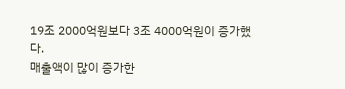19조 2000억원보다 3조 4000억원이 증가했다.
매출액이 많이 증가한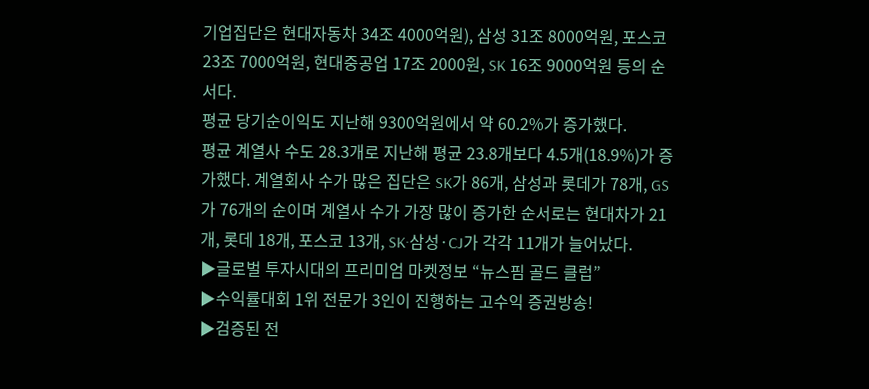기업집단은 현대자동차 34조 4000억원), 삼성 31조 8000억원, 포스코 23조 7000억원, 현대중공업 17조 2000원, SK 16조 9000억원 등의 순서다.
평균 당기순이익도 지난해 9300억원에서 약 60.2%가 증가했다.
평균 계열사 수도 28.3개로 지난해 평균 23.8개보다 4.5개(18.9%)가 증가했다. 계열회사 수가 많은 집단은 SK가 86개, 삼성과 롯데가 78개, GS가 76개의 순이며 계열사 수가 가장 많이 증가한 순서로는 현대차가 21개, 롯데 18개, 포스코 13개, SK·삼성·CJ가 각각 11개가 늘어났다.
▶글로벌 투자시대의 프리미엄 마켓정보 “뉴스핌 골드 클럽”
▶수익률대회 1위 전문가 3인이 진행하는 고수익 증권방송!
▶검증된 전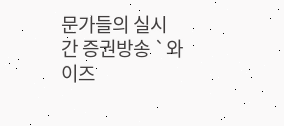문가들의 실시간 증권방송 `와이즈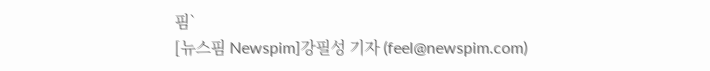핌`
[뉴스핌 Newspim]강필성 기자 (feel@newspim.com)